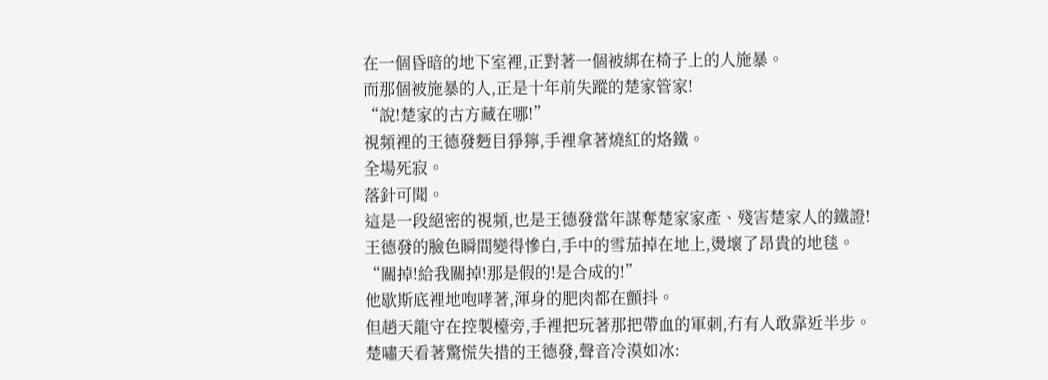在一個昏暗的地下室裡,正對著一個被綁在椅子上的人施暴。
而那個被施暴的人,正是十年前失蹤的楚家管家!
“說!楚家的古方藏在哪!”
視頻裡的王德發麪目猙獰,手裡拿著燒紅的烙鐵。
全場死寂。
落針可聞。
這是一段絕密的視頻,也是王德發當年謀奪楚家家產、殘害楚家人的鐵證!
王德發的臉色瞬間變得慘白,手中的雪茄掉在地上,燙壞了昂貴的地毯。
“關掉!給我關掉!那是假的!是合成的!”
他歇斯底裡地咆哮著,渾身的肥肉都在顫抖。
但趙天龍守在控製檯旁,手裡把玩著那把帶血的軍刺,冇有人敢靠近半步。
楚嘯天看著驚慌失措的王德發,聲音冷漠如冰: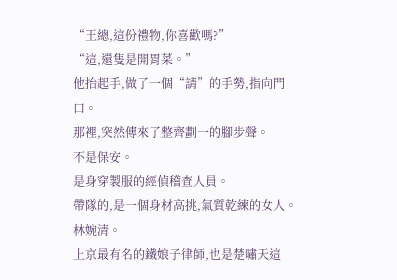“王總,這份禮物,你喜歡嗎?”
“這,還隻是開胃菜。”
他抬起手,做了一個“請”的手勢,指向門口。
那裡,突然傳來了整齊劃一的腳步聲。
不是保安。
是身穿製服的經偵稽查人員。
帶隊的,是一個身材高挑,氣質乾練的女人。
林婉清。
上京最有名的鐵娘子律師,也是楚嘯天這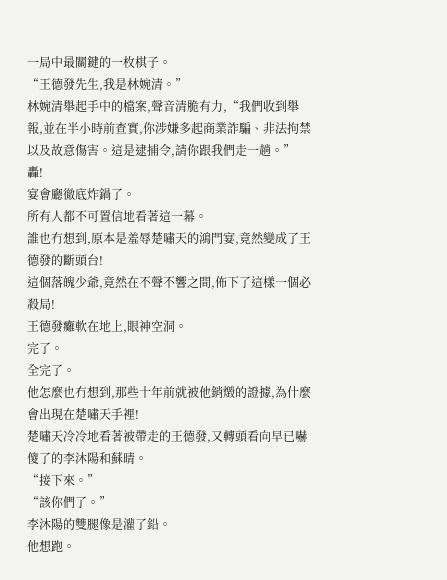一局中最關鍵的一枚棋子。
“王德發先生,我是林婉清。”
林婉清舉起手中的檔案,聲音清脆有力,“我們收到舉報,並在半小時前查實,你涉嫌多起商業詐騙、非法拘禁以及故意傷害。這是逮捕令,請你跟我們走一趟。”
轟!
宴會廳徹底炸鍋了。
所有人都不可置信地看著這一幕。
誰也冇想到,原本是羞辱楚嘯天的鴻門宴,竟然變成了王德發的斷頭台!
這個落魄少爺,竟然在不聲不響之間,佈下了這樣一個必殺局!
王德發癱軟在地上,眼神空洞。
完了。
全完了。
他怎麼也冇想到,那些十年前就被他銷燬的證據,為什麼會出現在楚嘯天手裡!
楚嘯天冷冷地看著被帶走的王德發,又轉頭看向早已嚇傻了的李沐陽和蘇晴。
“接下來。”
“該你們了。”
李沐陽的雙腿像是灌了鉛。
他想跑。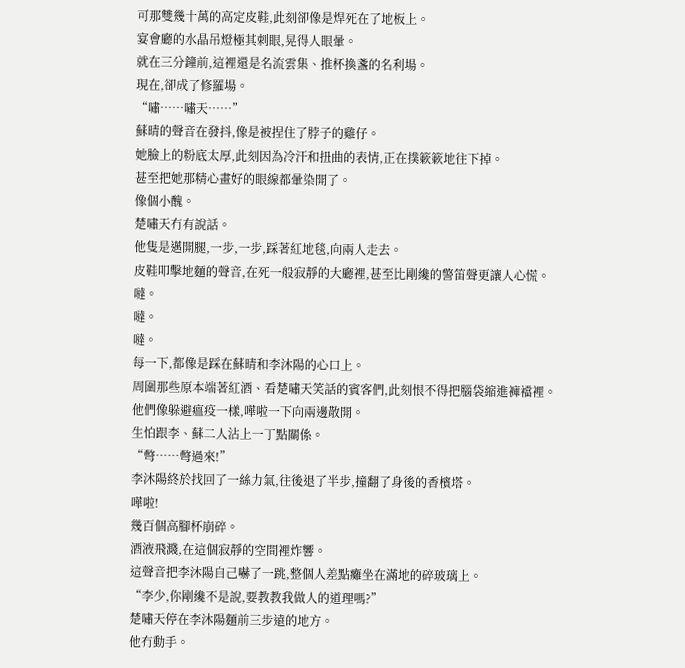可那雙幾十萬的高定皮鞋,此刻卻像是焊死在了地板上。
宴會廳的水晶吊燈極其刺眼,晃得人眼暈。
就在三分鐘前,這裡還是名流雲集、推杯換盞的名利場。
現在,卻成了修羅場。
“嘯……嘯天……”
蘇晴的聲音在發抖,像是被捏住了脖子的雞仔。
她臉上的粉底太厚,此刻因為冷汗和扭曲的表情,正在撲簌簌地往下掉。
甚至把她那精心畫好的眼線都暈染開了。
像個小醜。
楚嘯天冇有說話。
他隻是邁開腿,一步,一步,踩著紅地毯,向兩人走去。
皮鞋叩擊地麵的聲音,在死一般寂靜的大廳裡,甚至比剛纔的警笛聲更讓人心慌。
噠。
噠。
噠。
每一下,都像是踩在蘇晴和李沐陽的心口上。
周圍那些原本端著紅酒、看楚嘯天笑話的賓客們,此刻恨不得把腦袋縮進褲襠裡。
他們像躲避瘟疫一樣,嘩啦一下向兩邊散開。
生怕跟李、蘇二人沾上一丁點關係。
“彆……彆過來!”
李沐陽終於找回了一絲力氣,往後退了半步,撞翻了身後的香檳塔。
嘩啦!
幾百個高腳杯崩碎。
酒液飛濺,在這個寂靜的空間裡炸響。
這聲音把李沐陽自己嚇了一跳,整個人差點癱坐在滿地的碎玻璃上。
“李少,你剛纔不是說,要教教我做人的道理嗎?”
楚嘯天停在李沐陽麵前三步遠的地方。
他冇動手。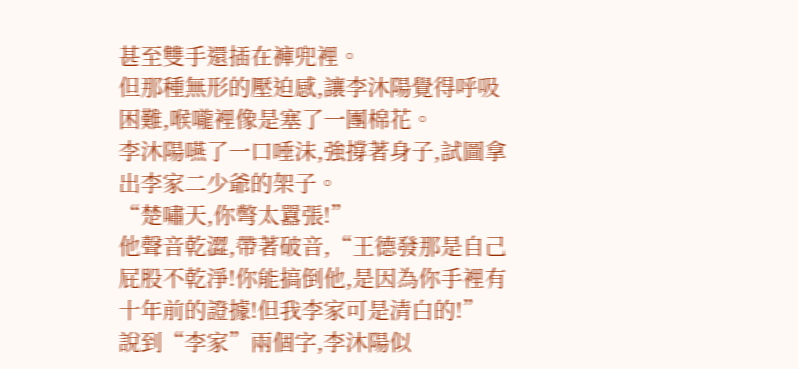甚至雙手還插在褲兜裡。
但那種無形的壓迫感,讓李沐陽覺得呼吸困難,喉嚨裡像是塞了一團棉花。
李沐陽嚥了一口唾沫,強撐著身子,試圖拿出李家二少爺的架子。
“楚嘯天,你彆太囂張!”
他聲音乾澀,帶著破音,“王德發那是自己屁股不乾淨!你能搞倒他,是因為你手裡有十年前的證據!但我李家可是清白的!”
說到“李家”兩個字,李沐陽似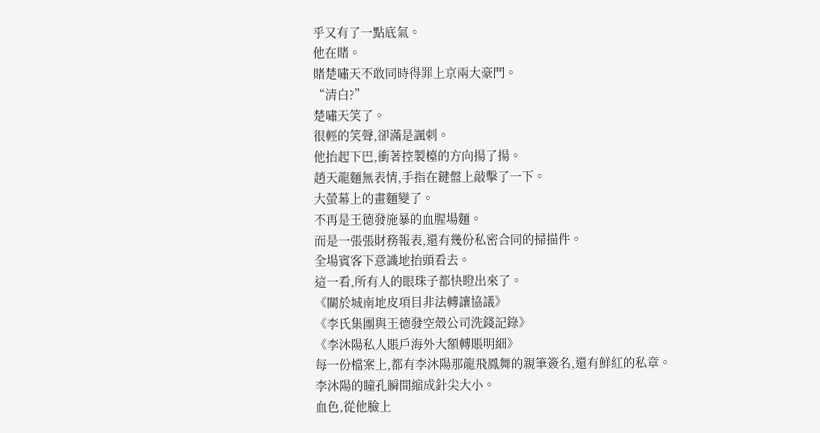乎又有了一點底氣。
他在賭。
賭楚嘯天不敢同時得罪上京兩大豪門。
“清白?”
楚嘯天笑了。
很輕的笑聲,卻滿是諷刺。
他抬起下巴,衝著控製檯的方向揚了揚。
趙天龍麵無表情,手指在鍵盤上敲擊了一下。
大螢幕上的畫麵變了。
不再是王德發施暴的血腥場麵。
而是一張張財務報表,還有幾份私密合同的掃描件。
全場賓客下意識地抬頭看去。
這一看,所有人的眼珠子都快瞪出來了。
《關於城南地皮項目非法轉讓協議》
《李氏集團與王德發空殼公司洗錢記錄》
《李沐陽私人賬戶海外大額轉賬明細》
每一份檔案上,都有李沐陽那龍飛鳳舞的親筆簽名,還有鮮紅的私章。
李沐陽的瞳孔瞬間縮成針尖大小。
血色,從他臉上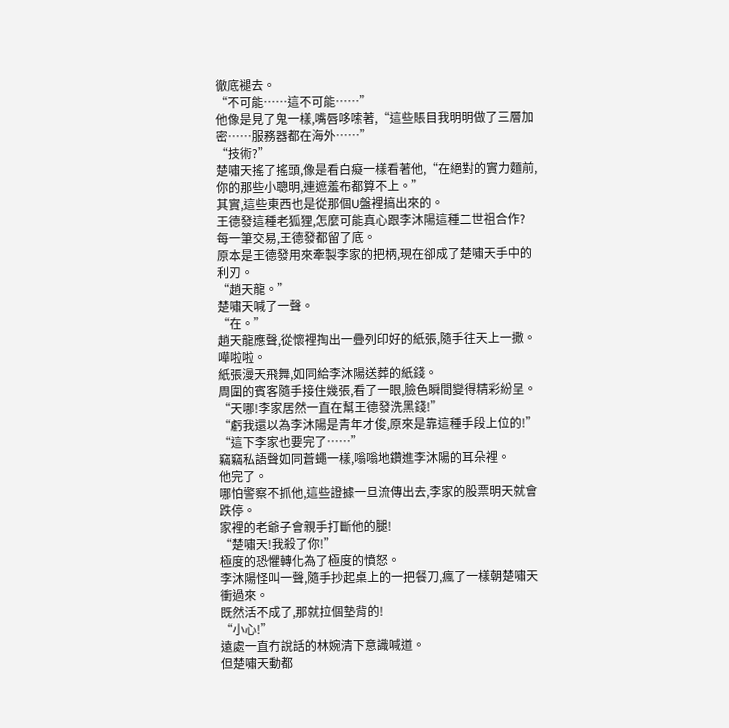徹底褪去。
“不可能……這不可能……”
他像是見了鬼一樣,嘴唇哆嗦著,“這些賬目我明明做了三層加密……服務器都在海外……”
“技術?”
楚嘯天搖了搖頭,像是看白癡一樣看著他,“在絕對的實力麵前,你的那些小聰明,連遮羞布都算不上。”
其實,這些東西也是從那個U盤裡搞出來的。
王德發這種老狐狸,怎麼可能真心跟李沐陽這種二世祖合作?
每一筆交易,王德發都留了底。
原本是王德發用來牽製李家的把柄,現在卻成了楚嘯天手中的利刃。
“趙天龍。”
楚嘯天喊了一聲。
“在。”
趙天龍應聲,從懷裡掏出一疊列印好的紙張,隨手往天上一撒。
嘩啦啦。
紙張漫天飛舞,如同給李沐陽送葬的紙錢。
周圍的賓客隨手接住幾張,看了一眼,臉色瞬間變得精彩紛呈。
“天哪!李家居然一直在幫王德發洗黑錢!”
“虧我還以為李沐陽是青年才俊,原來是靠這種手段上位的!”
“這下李家也要完了……”
竊竊私語聲如同蒼蠅一樣,嗡嗡地鑽進李沐陽的耳朵裡。
他完了。
哪怕警察不抓他,這些證據一旦流傳出去,李家的股票明天就會跌停。
家裡的老爺子會親手打斷他的腿!
“楚嘯天!我殺了你!”
極度的恐懼轉化為了極度的憤怒。
李沐陽怪叫一聲,隨手抄起桌上的一把餐刀,瘋了一樣朝楚嘯天衝過來。
既然活不成了,那就拉個墊背的!
“小心!”
遠處一直冇說話的林婉清下意識喊道。
但楚嘯天動都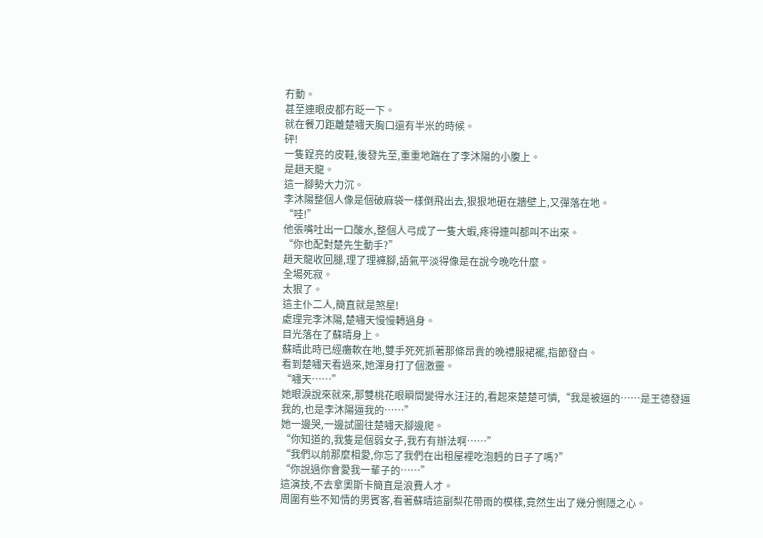冇動。
甚至連眼皮都冇眨一下。
就在餐刀距離楚嘯天胸口還有半米的時候。
砰!
一隻鋥亮的皮鞋,後發先至,重重地踹在了李沐陽的小腹上。
是趙天龍。
這一腳勢大力沉。
李沐陽整個人像是個破麻袋一樣倒飛出去,狠狠地砸在牆壁上,又彈落在地。
“哇!”
他張嘴吐出一口酸水,整個人弓成了一隻大蝦,疼得連叫都叫不出來。
“你也配對楚先生動手?”
趙天龍收回腿,理了理褲腳,語氣平淡得像是在說今晚吃什麼。
全場死寂。
太狠了。
這主仆二人,簡直就是煞星!
處理完李沐陽,楚嘯天慢慢轉過身。
目光落在了蘇晴身上。
蘇晴此時已經癱軟在地,雙手死死抓著那條昂貴的晚禮服裙襬,指節發白。
看到楚嘯天看過來,她渾身打了個激靈。
“嘯天……”
她眼淚說來就來,那雙桃花眼瞬間變得水汪汪的,看起來楚楚可憐,“我是被逼的……是王德發逼我的,也是李沐陽逼我的……”
她一邊哭,一邊試圖往楚嘯天腳邊爬。
“你知道的,我隻是個弱女子,我冇有辦法啊……”
“我們以前那麼相愛,你忘了我們在出租屋裡吃泡麪的日子了嗎?”
“你說過你會愛我一輩子的……”
這演技,不去拿奧斯卡簡直是浪費人才。
周圍有些不知情的男賓客,看著蘇晴這副梨花帶雨的模樣,竟然生出了幾分惻隱之心。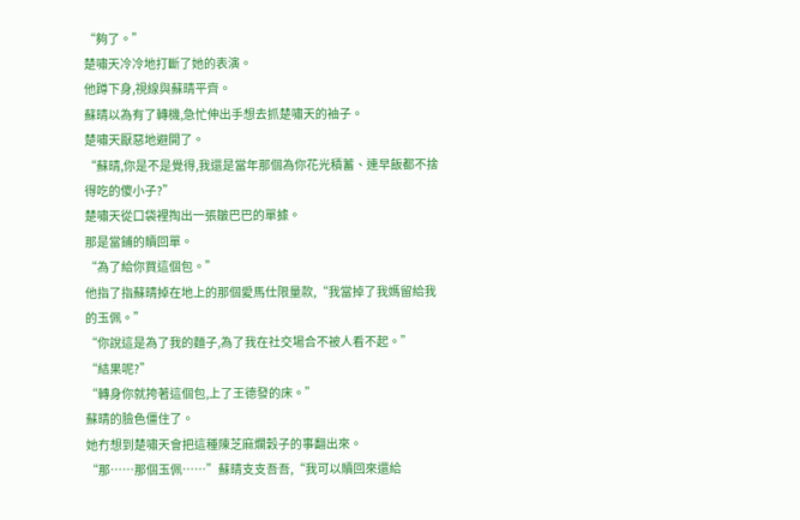“夠了。”
楚嘯天冷冷地打斷了她的表演。
他蹲下身,視線與蘇晴平齊。
蘇晴以為有了轉機,急忙伸出手想去抓楚嘯天的袖子。
楚嘯天厭惡地避開了。
“蘇晴,你是不是覺得,我還是當年那個為你花光積蓄、連早飯都不捨得吃的傻小子?”
楚嘯天從口袋裡掏出一張皺巴巴的單據。
那是當鋪的贖回單。
“為了給你買這個包。”
他指了指蘇晴掉在地上的那個愛馬仕限量款,“我當掉了我媽留給我的玉佩。”
“你說這是為了我的麵子,為了我在社交場合不被人看不起。”
“結果呢?”
“轉身你就挎著這個包,上了王德發的床。”
蘇晴的臉色僵住了。
她冇想到楚嘯天會把這種陳芝麻爛穀子的事翻出來。
“那……那個玉佩……”蘇晴支支吾吾,“我可以贖回來還給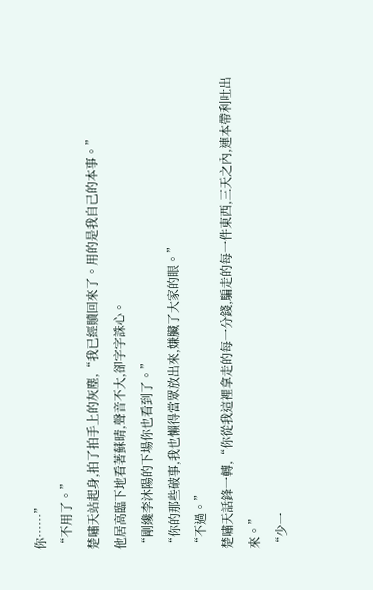你……”
“不用了。”
楚嘯天站起身,拍了拍手上的灰塵,“我已經贖回來了。用的是我自己的本事。”
他居高臨下地看著蘇晴,聲音不大,卻字字誅心。
“剛纔李沐陽的下場你也看到了。”
“你的那些破事,我也懶得當眾放出來,嫌臟了大家的眼。”
“不過。”
楚嘯天話鋒一轉,“你從我這裡拿走的每一分錢,騙走的每一件東西,三天之內,連本帶利吐出來。”
“少一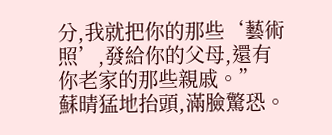分,我就把你的那些‘藝術照’,發給你的父母,還有你老家的那些親戚。”
蘇晴猛地抬頭,滿臉驚恐。